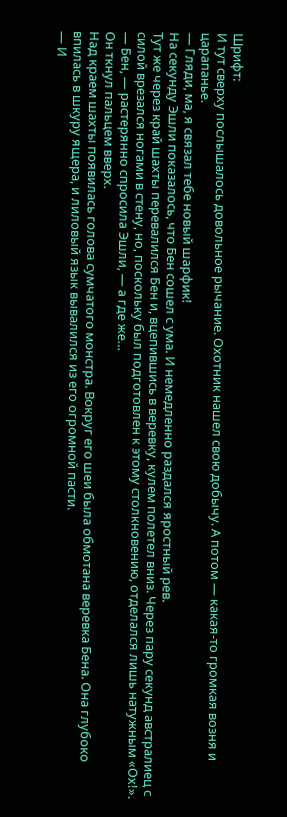Шрифт:
И тут сверху послышалось довольное рычание. Охотник нашел свою добычу. А потом — какая-то громкая возня и царапанье.
— Гляди, ма, я связал тебе новый шарфик!
На секунду Эшли показалось, что Бен сошел с ума. И немедленно раздался яростный рев.
Тут же через край шахты перевалился Бен и, вцепившись в веревку, кулем полетел вниз. Через пару секунд австралиец с силой врезался ногами в стену, но, поскольку был подготовлен к этому столкновению, отделался лишь натужным «Ох!».
— Бен, — растерянно спросила Эшли, — а где же…
Он ткнул пальцем вверх.
Над краем шахты появилась голова сумчатого монстра. Вокруг его шеи была обмотана веревка Бена. Она глубоко впилась в шкуру ящера, и лиловый язык вывалился из его огромной пасти.
— И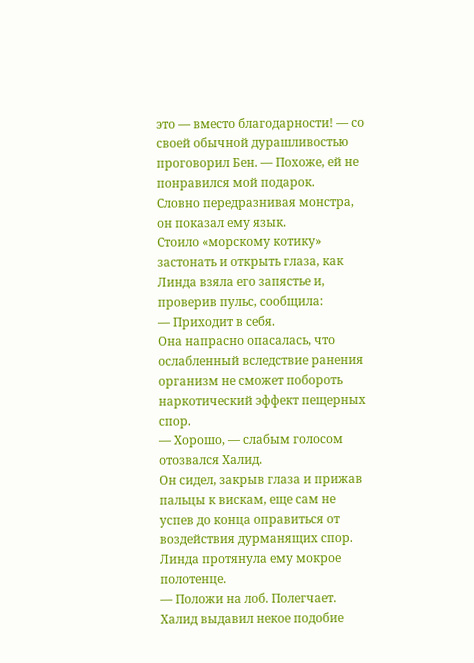это — вместо благодарности! — со своей обычной дурашливостью проговорил Бен. — Похоже, ей не понравился мой подарок.
Словно передразнивая монстра, он показал ему язык.
Стоило «морскому котику» застонать и открыть глаза, как Линда взяла его запястье и, проверив пульс, сообщила:
— Приходит в себя.
Она напрасно опасалась, что ослабленный вследствие ранения организм не сможет побороть наркотический эффект пещерных спор.
— Хорошо, — слабым голосом отозвался Халид.
Он сидел, закрыв глаза и прижав пальцы к вискам, еще сам не успев до конца оправиться от воздействия дурманящих спор.
Линда протянула ему мокрое полотенце.
— Положи на лоб. Полегчает.
Халид выдавил некое подобие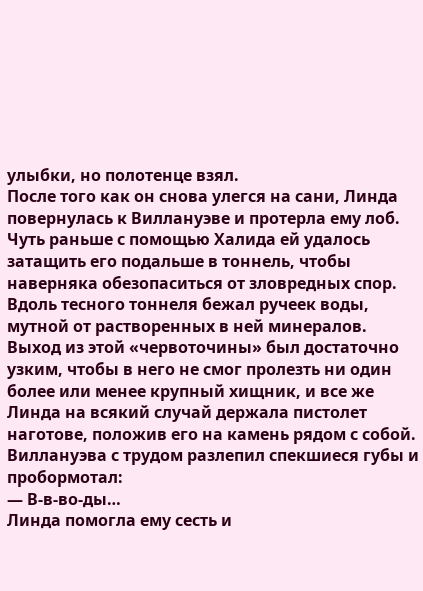улыбки, но полотенце взял.
После того как он снова улегся на сани, Линда повернулась к Виллануэве и протерла ему лоб. Чуть раньше с помощью Халида ей удалось затащить его подальше в тоннель, чтобы наверняка обезопаситься от зловредных спор. Вдоль тесного тоннеля бежал ручеек воды, мутной от растворенных в ней минералов. Выход из этой «червоточины» был достаточно узким, чтобы в него не смог пролезть ни один более или менее крупный хищник, и все же Линда на всякий случай держала пистолет наготове, положив его на камень рядом с собой.
Виллануэва с трудом разлепил спекшиеся губы и пробормотал:
— В-в-во-ды…
Линда помогла ему сесть и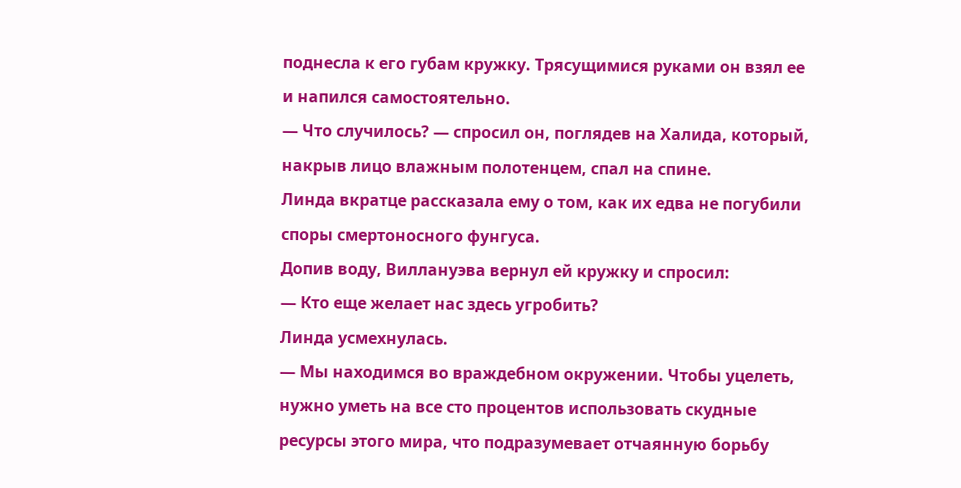поднесла к его губам кружку. Трясущимися руками он взял ее и напился самостоятельно.
— Что случилось? — спросил он, поглядев на Халида, который, накрыв лицо влажным полотенцем, спал на спине.
Линда вкратце рассказала ему о том, как их едва не погубили споры смертоносного фунгуса.
Допив воду, Виллануэва вернул ей кружку и спросил:
— Кто еще желает нас здесь угробить?
Линда усмехнулась.
— Мы находимся во враждебном окружении. Чтобы уцелеть, нужно уметь на все сто процентов использовать скудные ресурсы этого мира, что подразумевает отчаянную борьбу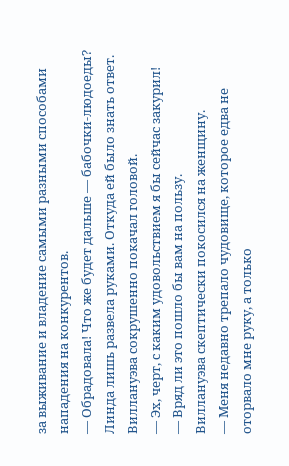за выживание и владение самыми разными способами нападения на конкурентов.
— Обрадовала! Что же будет дальше — бабочки-людоеды?
Линда лишь развела руками. Откуда ей было знать ответ.
Виллануэва сокрушенно покачал головой.
— Эх, черт, с каким удовольствием я бы сейчас закурил!
— Вряд ли это пошло бы вам на пользу.
Виллануэва скептически покосился на женщину.
— Меня недавно трепало чудовище, которое едва не оторвало мне руку, а только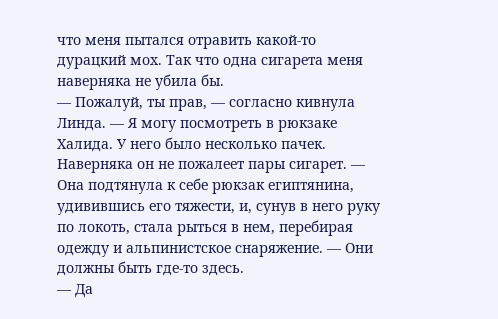что меня пытался отравить какой-то дурацкий мох. Так что одна сигарета меня наверняка не убила бы.
— Пожалуй, ты прав, — согласно кивнула Линда. — Я могу посмотреть в рюкзаке Халида. У него было несколько пачек. Наверняка он не пожалеет пары сигарет. — Она подтянула к себе рюкзак египтянина, удивившись его тяжести, и, сунув в него руку по локоть, стала рыться в нем, перебирая одежду и альпинистское снаряжение. — Они должны быть где-то здесь.
— Да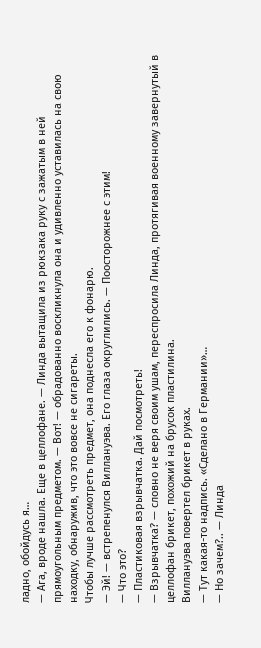ладно, обойдусь я…
— Ага, вроде нашла. Еще в целлофане. — Линда вытащила из рюкзака руку с зажатым в ней прямоугольным предметом. — Вот! — обрадованно воскликнула она и удивленно уставилась на свою находку, обнаружив, что это вовсе не сигареты.
Чтобы лучше рассмотреть предмет, она поднесла его к фонарю.
— Эй! — встрепенулся Виллануэва. Его глаза округлились. — Поосторожнее с этим!
— Что это?
— Пластиковая взрывчатка. Дай посмотреть!
— Взрывчатка? — словно не веря своим ушам, переспросила Линда, протягивая военному завернутый в целлофан брикет, похожий на брусок пластилина.
Виллануэва повертел брикет в руках.
— Тут какая-то надпись. «Сделано в Германии»…
— Но зачем?.. — Линда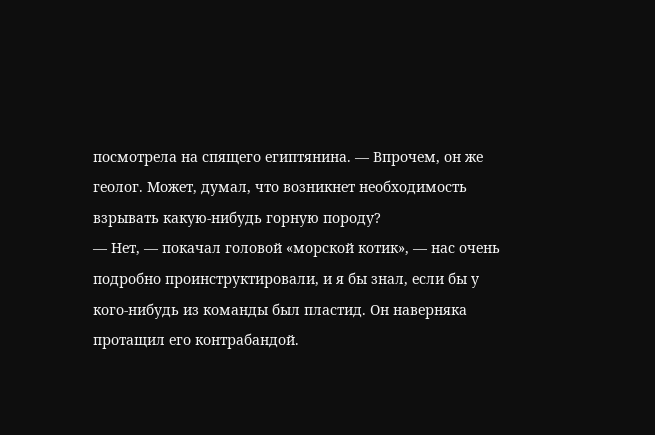посмотрела на спящего египтянина. — Впрочем, он же геолог. Может, думал, что возникнет необходимость взрывать какую-нибудь горную породу?
— Нет, — покачал головой «морской котик», — нас очень подробно проинструктировали, и я бы знал, если бы у кого-нибудь из команды был пластид. Он наверняка протащил его контрабандой.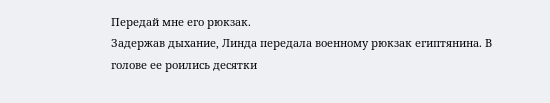Передай мне его рюкзак.
Задержав дыхание, Линда передала военному рюкзак египтянина. В голове ее роились десятки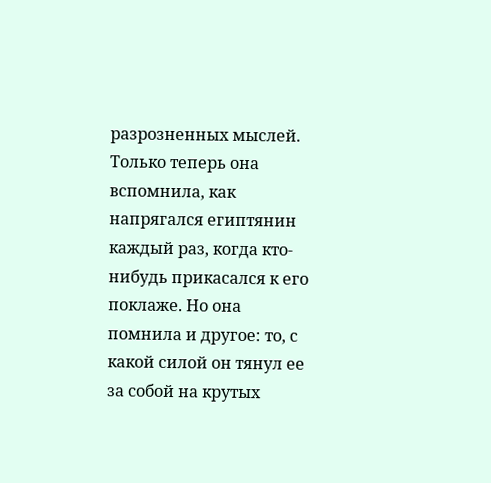разрозненных мыслей. Только теперь она вспомнила, как напрягался египтянин каждый раз, когда кто-нибудь прикасался к его поклаже. Но она помнила и другое: то, с какой силой он тянул ее за собой на крутых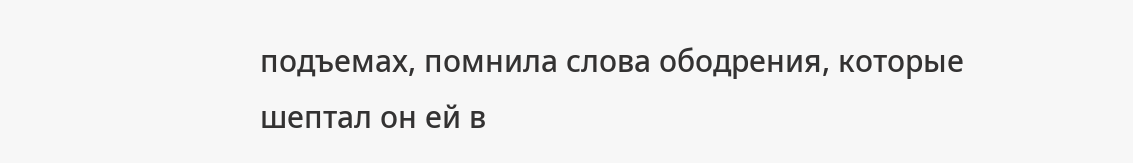подъемах, помнила слова ободрения, которые шептал он ей в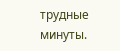трудные минуты.